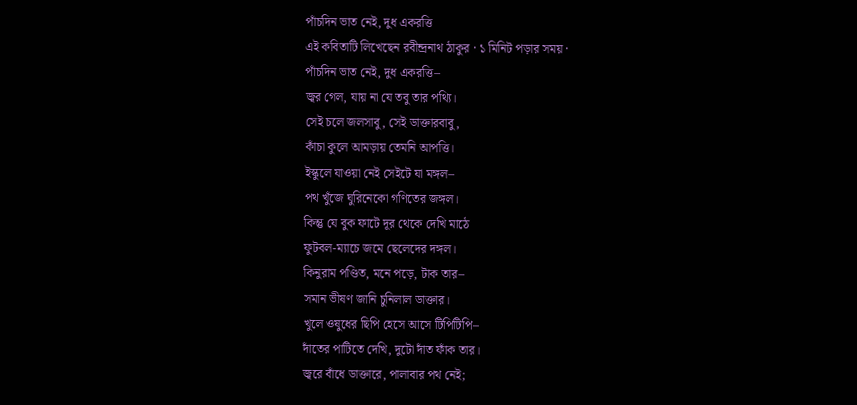পাঁচদিন ভাত নেই, দুধ একরত্তি
এই কবিতাটি লিখেছেন রবীন্দ্রনাথ ঠাকুর · ১ মিনিট পড়ার সময় ·
পাঁচদিন ভাত নেই, দুধ একরত্তি–
জ্বর গেল, যায় না যে তবু তার পথ্যি।
সেই চলে জলসাবু, সেই ডাক্তারবাবু,
কাঁচা কুলে আমড়ায় তেমনি আপত্তি।
ইস্কুলে যাওয়া নেই সেইটে যা মঙ্গল–
পথ খুঁজে ঘুরিনেকো গণিতের জঙ্গল।
কিন্তু যে বুক ফাটে দূর থেকে দেখি মাঠে
ফুটবল-ম্যাচে জমে ছেলেদের দঙ্গল।
কিনুরাম পণ্ডিত, মনে পড়ে, টাক তার–
সমান ভীষণ জানি চুনিলাল ডাক্তার।
খুলে ওষুধের ছিপি হেসে আসে টিপিটিপি–
দাঁতের পাটিতে দেখি, দুটো দাঁত ফাঁক তার।
জ্বরে বাঁধে ডাক্তারে, পালাবার পথ নেই;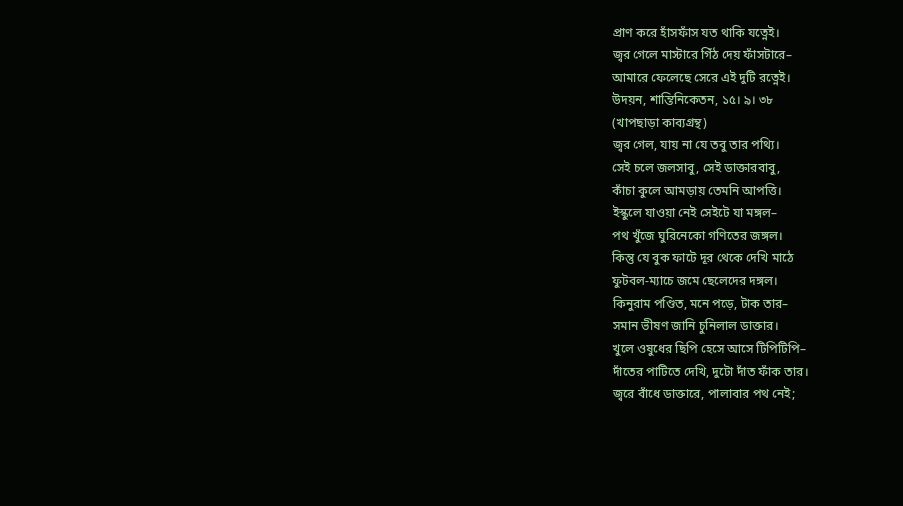প্রাণ করে হাঁসফাঁস যত থাকি যত্নেই।
জ্বর গেলে মাস্টারে গিঁঠ দেয় ফাঁসটারে–
আমারে ফেলেছে সেরে এই দুটি রত্নেই।
উদয়ন, শান্তিনিকেতন, ১৫। ৯। ৩৮
(খাপছাড়া কাব্যগ্রন্থ)
জ্বর গেল, যায় না যে তবু তার পথ্যি।
সেই চলে জলসাবু, সেই ডাক্তারবাবু,
কাঁচা কুলে আমড়ায় তেমনি আপত্তি।
ইস্কুলে যাওয়া নেই সেইটে যা মঙ্গল–
পথ খুঁজে ঘুরিনেকো গণিতের জঙ্গল।
কিন্তু যে বুক ফাটে দূর থেকে দেখি মাঠে
ফুটবল-ম্যাচে জমে ছেলেদের দঙ্গল।
কিনুরাম পণ্ডিত, মনে পড়ে, টাক তার–
সমান ভীষণ জানি চুনিলাল ডাক্তার।
খুলে ওষুধের ছিপি হেসে আসে টিপিটিপি–
দাঁতের পাটিতে দেখি, দুটো দাঁত ফাঁক তার।
জ্বরে বাঁধে ডাক্তারে, পালাবার পথ নেই;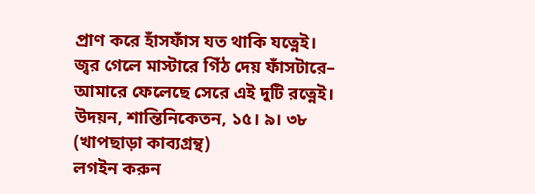প্রাণ করে হাঁসফাঁস যত থাকি যত্নেই।
জ্বর গেলে মাস্টারে গিঁঠ দেয় ফাঁসটারে–
আমারে ফেলেছে সেরে এই দুটি রত্নেই।
উদয়ন, শান্তিনিকেতন, ১৫। ৯। ৩৮
(খাপছাড়া কাব্যগ্রন্থ)
লগইন করুন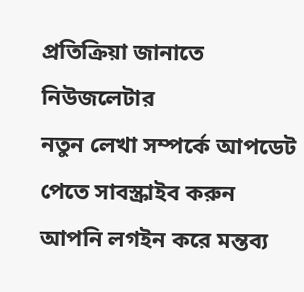প্রতিক্রিয়া জানাতে
নিউজলেটার
নতুন লেখা সম্পর্কে আপডেট পেতে সাবস্ক্রাইব করুন
আপনি লগইন করে মন্তব্য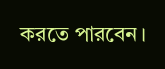করতে পারবেন।